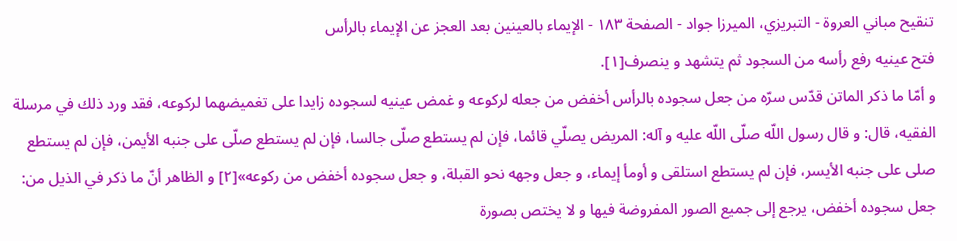تنقيح مباني العروة - التبريزي، الميرزا جواد - الصفحة ١٨٣ - الإيماء بالعينين بعد العجز عن الإيماء بالرأس
فتح عينيه رفع رأسه من السجود ثم يتشهد و ينصرف[١].
و أمّا ما ذكر الماتن قدّس سرّه من جعل سجوده بالرأس أخفض من جعله لركوعه و غمض عينيه لسجوده زايدا على تغميضهما لركوعه، فقد ورد ذلك في مرسلة الفقيه، قال: و قال رسول اللّه صلّى اللّه عليه و آله: المريض يصلّي قائما، فإن لم يستطع صلّى جالسا، فإن لم يستطع صلّى على جنبه الأيمن، فإن لم يستطع صلى على جنبه الأيسر، فإن لم يستطع استلقى و أومأ إيماء، و جعل وجهه نحو القبلة، و جعل سجوده أخفض من ركوعه»[٢] و الظاهر أنّ ما ذكر في الذيل من: جعل سجوده أخفض، يرجع إلى جميع الصور المفروضة فيها و لا يختص بصورة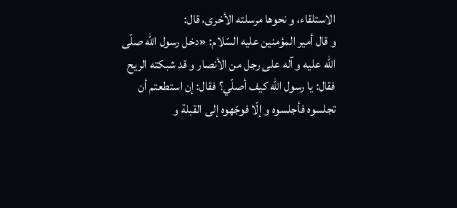الاستلقاء، و نحوها مرسلته الأخرى، قال:
و قال أمير المؤمنين عليه السّلام: «دخل رسول اللّه صلّى اللّه عليه و آله على رجل من الأنصار و قد شبكته الريح فقال: يا رسول اللّه كيف أصلّي؟ فقال: إن استطعتم أن تجلسوه فأجلسوه و إلّا فوجّهوه إلى القبلة و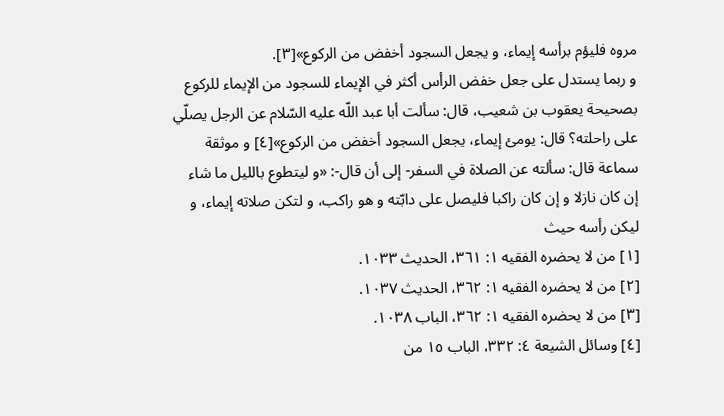مروه فليؤم برأسه إيماء، و يجعل السجود أخفض من الركوع»[٣].
و ربما يستدل على جعل خفض الرأس أكثر في الإيماء للسجود من الإيماء للركوع بصحيحة يعقوب بن شعيب، قال: سألت أبا عبد اللّه عليه السّلام عن الرجل يصلّي على راحلته؟ قال: يومئ إيماء، يجعل السجود أخفض من الركوع»[٤] و موثقة سماعة قال: سألته عن الصلاة في السفر- إلى أن قال-: «و ليتطوع بالليل ما شاء إن كان نازلا و إن كان راكبا فليصل على دابّته و هو راكب، و لتكن صلاته إيماء، و ليكن رأسه حيث
[١] من لا يحضره الفقيه ١: ٣٦١، الحديث ١٠٣٣.
[٢] من لا يحضره الفقيه ١: ٣٦٢، الحديث ١٠٣٧.
[٣] من لا يحضره الفقيه ١: ٣٦٢، الباب ١٠٣٨.
[٤] وسائل الشيعة ٤: ٣٣٢، الباب ١٥ من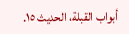أبواب القبلة، الحديث ١٥.